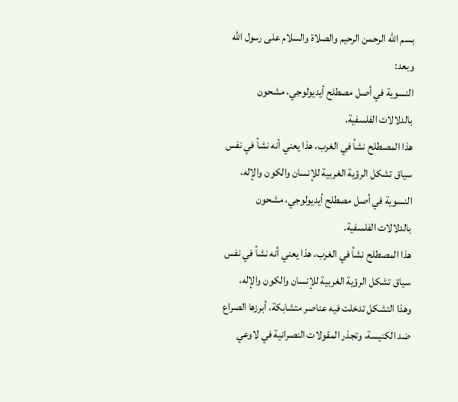بسم الله الرحمن الرحيم والصلاة والسلام على رسول الله وبعد:
النسوية في أصل مصطلح أيديولوجي، مشحون بالدلالات الفلسفية.
هذا المصطلح نشأ في الغرب، هذا يعني أنه نشأ في نفس سياق تشكل الرؤية الغربية للإنسان والكون والإله،
النسوية في أصل مصطلح أيديولوجي، مشحون بالدلالات الفلسفية.
هذا المصطلح نشأ في الغرب، هذا يعني أنه نشأ في نفس سياق تشكل الرؤية الغربية للإنسان والكون والإله،
وهذا التشكل تدخلت فيه عناصر متشابكة، أبرزها الصراع ضد الكنيسة، وتجذر المقولات النصرانية في لاوعي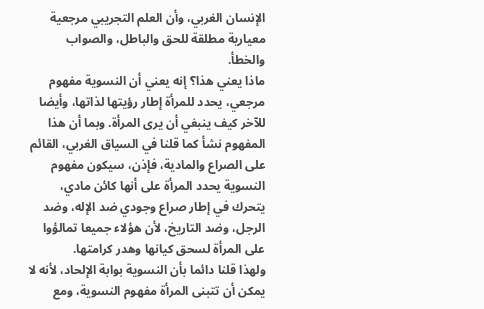الإنسان الغربي، وأن العلم التجريبي مرجعية معيارية مطلقة للحق والباطل، والصواب والخطأ.
ماذا يعني هذا؟ إنه يعني أن النسوية مفهوم مرجعي، يحدد للمرأة إطار رؤيتها لذاتها، وأيضا للآخر كيف ينبغي أن يرى المرأة. وبما أن هذا المفهوم نشأ كما قلنا في السياق الغربي، القائم على الصراع والمادية، فإذن، سيكون مفهوم النسوية يحدد المرأة على أنها كائن مادي،
يتحرك في إطار صراع وجودي ضد الإله، وضد الرجل، وضد التاريخ، لأن هؤلاء جميعا تمالؤوا على المرأة لسحق كيانها وهدر كرامتها.
ولهذا قلنا دائما بأن النسوية بوابة الإلحاد، لأنه لا يمكن أن تتبنى المرأة مفهوم النسوية، ومع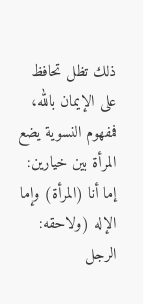ذلك تظل تحافظ على الإيمان بالله، فمفهوم النسوية يضع المرأة بين خيارين:
إما أنا (المرأة) وإما الإله (ولاحقه: الرجل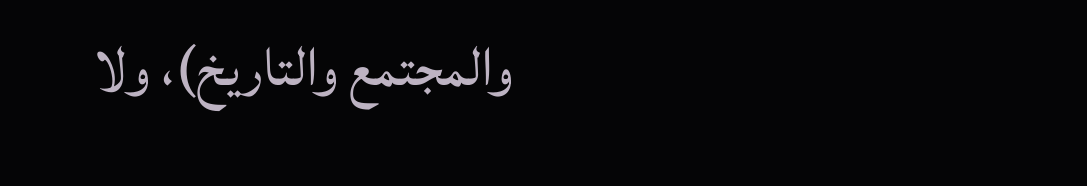والمجتمع والتاريخ)، ولا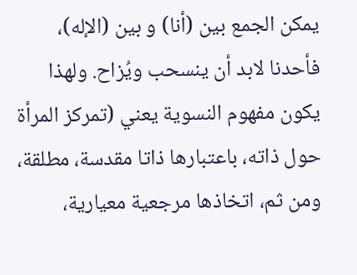يمكن الجمع بين (أنا) و بين (الإله)، فأحدنا لابد أن ينسحب ويُزاح. ولهذا يكون مفهوم النسوية يعني (تمركز المرأة حول ذاته، باعتبارها ذاتا مقدسة، مطلقة، ومن ثم، اتخاذها مرجعية معيارية،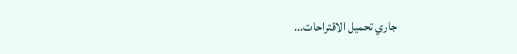جاري تحميل الاقتراحات...